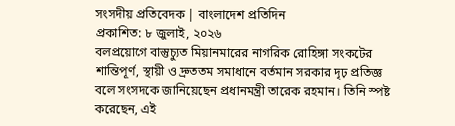সংসদীয় প্রতিবেদক | বাংলাদেশ প্রতিদিন
প্রকাশিত: ৮ জুলাই, ২০২৬
বলপ্রয়োগে বাস্তুচ্যুত মিয়ানমারের নাগরিক রোহিঙ্গা সংকটের শান্তিপূর্ণ, স্থায়ী ও দ্রুততম সমাধানে বর্তমান সরকার দৃঢ় প্রতিজ্ঞ বলে সংসদকে জানিয়েছেন প্রধানমন্ত্রী তারেক রহমান। তিনি স্পষ্ট করেছেন, এই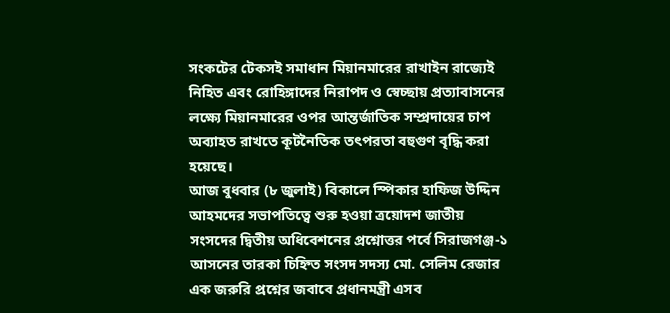সংকটের টেকসই সমাধান মিয়ানমারের রাখাইন রাজ্যেই নিহিত এবং রোহিঙ্গাদের নিরাপদ ও স্বেচ্ছায় প্রত্যাবাসনের লক্ষ্যে মিয়ানমারের ওপর আন্তর্জাতিক সম্প্রদায়ের চাপ অব্যাহত রাখতে কূটনৈতিক তৎপরতা বহুগুণ বৃদ্ধি করা হয়েছে।
আজ বুধবার (৮ জুলাই) বিকালে স্পিকার হাফিজ উদ্দিন আহমদের সভাপতিত্বে শুরু হওয়া ত্রয়োদশ জাতীয় সংসদের দ্বিতীয় অধিবেশনের প্রশ্নোত্তর পর্বে সিরাজগঞ্জ-১ আসনের তারকা চিহ্নিত সংসদ সদস্য মো. সেলিম রেজার এক জরুরি প্রশ্নের জবাবে প্রধানমন্ত্রী এসব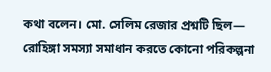কথা বলেন। মো. সেলিম রেজার প্রশ্নটি ছিল— রোহিঙ্গা সমস্যা সমাধান করতে কোনো পরিকল্পনা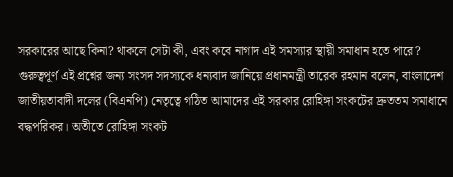সরকারের আছে কিনা? থাকলে সেটা কী, এবং কবে নাগাদ এই সমস্যার স্থায়ী সমাধান হতে পারে?
গুরুত্বপূর্ণ এই প্রশ্নের জন্য সংসদ সদস্যকে ধন্যবাদ জানিয়ে প্রধানমন্ত্রী তারেক রহমান বলেন, বাংলাদেশ জাতীয়তাবাদী দলের (বিএনপি) নেতৃত্বে গঠিত আমাদের এই সরকার রোহিঙ্গা সংকটের দ্রুততম সমাধানে বদ্ধপরিকর। অতীতে রোহিঙ্গা সংকট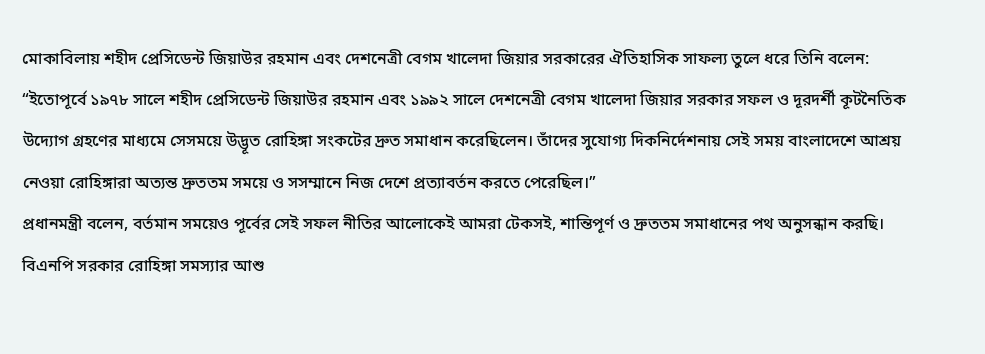মোকাবিলায় শহীদ প্রেসিডেন্ট জিয়াউর রহমান এবং দেশনেত্রী বেগম খালেদা জিয়ার সরকারের ঐতিহাসিক সাফল্য তুলে ধরে তিনি বলেন:
“ইতোপূর্বে ১৯৭৮ সালে শহীদ প্রেসিডেন্ট জিয়াউর রহমান এবং ১৯৯২ সালে দেশনেত্রী বেগম খালেদা জিয়ার সরকার সফল ও দূরদর্শী কূটনৈতিক উদ্যোগ গ্রহণের মাধ্যমে সেসময়ে উদ্ভূত রোহিঙ্গা সংকটের দ্রুত সমাধান করেছিলেন। তাঁদের সুযোগ্য দিকনির্দেশনায় সেই সময় বাংলাদেশে আশ্রয় নেওয়া রোহিঙ্গারা অত্যন্ত দ্রুততম সময়ে ও সসম্মানে নিজ দেশে প্রত্যাবর্তন করতে পেরেছিল।”
প্রধানমন্ত্রী বলেন, বর্তমান সময়েও পূর্বের সেই সফল নীতির আলোকেই আমরা টেকসই, শান্তিপূর্ণ ও দ্রুততম সমাধানের পথ অনুসন্ধান করছি। বিএনপি সরকার রোহিঙ্গা সমস্যার আশু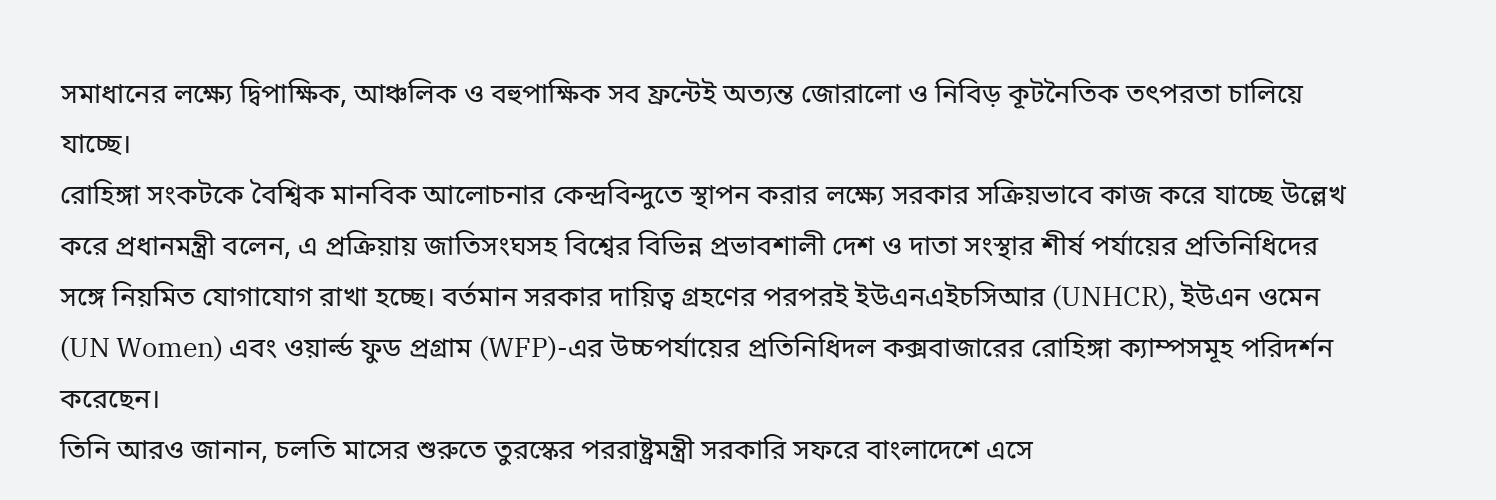সমাধানের লক্ষ্যে দ্বিপাক্ষিক, আঞ্চলিক ও বহুপাক্ষিক সব ফ্রন্টেই অত্যন্ত জোরালো ও নিবিড় কূটনৈতিক তৎপরতা চালিয়ে যাচ্ছে।
রোহিঙ্গা সংকটকে বৈশ্বিক মানবিক আলোচনার কেন্দ্রবিন্দুতে স্থাপন করার লক্ষ্যে সরকার সক্রিয়ভাবে কাজ করে যাচ্ছে উল্লেখ করে প্রধানমন্ত্রী বলেন, এ প্রক্রিয়ায় জাতিসংঘসহ বিশ্বের বিভিন্ন প্রভাবশালী দেশ ও দাতা সংস্থার শীর্ষ পর্যায়ের প্রতিনিধিদের সঙ্গে নিয়মিত যোগাযোগ রাখা হচ্ছে। বর্তমান সরকার দায়িত্ব গ্রহণের পরপরই ইউএনএইচসিআর (UNHCR), ইউএন ওমেন (UN Women) এবং ওয়ার্ল্ড ফুড প্রগ্রাম (WFP)-এর উচ্চপর্যায়ের প্রতিনিধিদল কক্সবাজারের রোহিঙ্গা ক্যাম্পসমূহ পরিদর্শন করেছেন।
তিনি আরও জানান, চলতি মাসের শুরুতে তুরস্কের পররাষ্ট্রমন্ত্রী সরকারি সফরে বাংলাদেশে এসে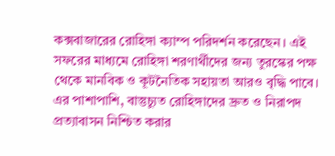কক্সবাজারের রোহিঙ্গা ক্যাম্প পরিদর্শন করেছেন। এই সফরের মাধ্যমে রোহিঙ্গা শরণার্থীদের জন্য তুরস্কের পক্ষ থেকে মানবিক ও কূটনৈতিক সহায়তা আরও বৃদ্ধি পাবে। এর পাশাপাশি, বাস্তুচ্যুত রোহিঙ্গাদের দ্রুত ও নিরাপদ প্রত্যাবাসন নিশ্চিত করার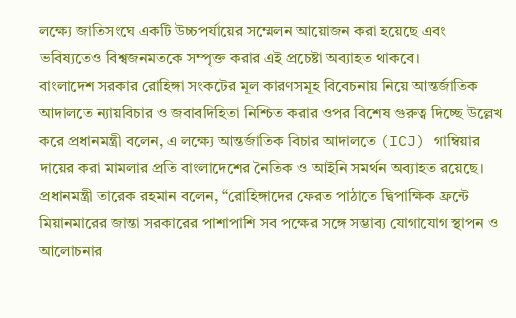লক্ষ্যে জাতিসংঘে একটি উচ্চপর্যায়ের সম্মেলন আয়োজন করা হয়েছে এবং ভবিষ্যতেও বিশ্বজনমতকে সম্পৃক্ত করার এই প্রচেষ্টা অব্যাহত থাকবে।
বাংলাদেশ সরকার রোহিঙ্গা সংকটের মূল কারণসমূহ বিবেচনায় নিয়ে আন্তর্জাতিক আদালতে ন্যায়বিচার ও জবাবদিহিতা নিশ্চিত করার ওপর বিশেষ গুরুত্ব দিচ্ছে উল্লেখ করে প্রধানমন্ত্রী বলেন, এ লক্ষ্যে আন্তর্জাতিক বিচার আদালতে (ICJ) গাম্বিয়ার দায়ের করা মামলার প্রতি বাংলাদেশের নৈতিক ও আইনি সমর্থন অব্যাহত রয়েছে।
প্রধানমন্ত্রী তারেক রহমান বলেন, “রোহিঙ্গাদের ফেরত পাঠাতে দ্বিপাক্ষিক ফ্রন্টে মিয়ানমারের জান্তা সরকারের পাশাপাশি সব পক্ষের সঙ্গে সম্ভাব্য যোগাযোগ স্থাপন ও আলোচনার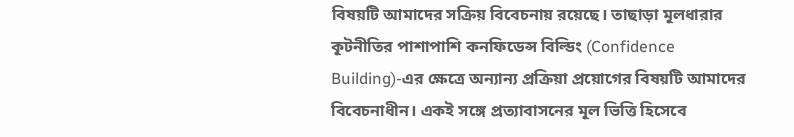বিষয়টি আমাদের সক্রিয় বিবেচনায় রয়েছে। তাছাড়া মূলধারার কূটনীতির পাশাপাশি কনফিডেন্স বিল্ডিং (Confidence Building)-এর ক্ষেত্রে অন্যান্য প্রক্রিয়া প্রয়োগের বিষয়টি আমাদের বিবেচনাধীন। একই সঙ্গে প্রত্যাবাসনের মূল ভিত্তি হিসেবে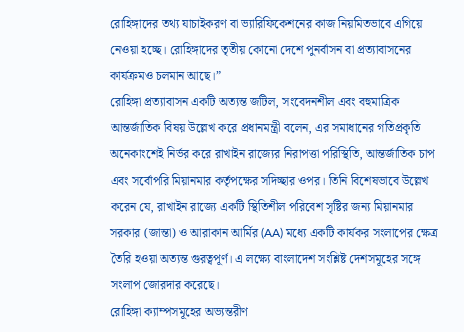রোহিঙ্গাদের তথ্য যাচাইকরণ বা ভ্যারিফিকেশনের কাজ নিয়মিতভাবে এগিয়ে নেওয়া হচ্ছে। রোহিঙ্গাদের তৃতীয় কোনো দেশে পুনর্বাসন বা প্রত্যাবাসনের কার্যক্রমও চলমান আছে।”
রোহিঙ্গা প্রত্যাবাসন একটি অত্যন্ত জটিল, সংবেদনশীল এবং বহুমাত্রিক আন্তর্জাতিক বিষয় উল্লেখ করে প্রধানমন্ত্রী বলেন, এর সমাধানের গতিপ্রকৃতি অনেকাংশেই নির্ভর করে রাখাইন রাজ্যের নিরাপত্তা পরিস্থিতি, আন্তর্জাতিক চাপ এবং সর্বোপরি মিয়ানমার কর্তৃপক্ষের সদিচ্ছার ওপর। তিনি বিশেষভাবে উল্লেখ করেন যে, রাখাইন রাজ্যে একটি স্থিতিশীল পরিবেশ সৃষ্টির জন্য মিয়ানমার সরকার (জান্তা) ও আরাকান আর্মির (AA) মধ্যে একটি কার্যকর সংলাপের ক্ষেত্র তৈরি হওয়া অত্যন্ত গুরত্বপূর্ণ। এ লক্ষ্যে বাংলাদেশ সংশ্লিষ্ট দেশসমূহের সঙ্গে সংলাপ জোরদার করেছে।
রোহিঙ্গা ক্যাম্পসমূহের অভ্যন্তরীণ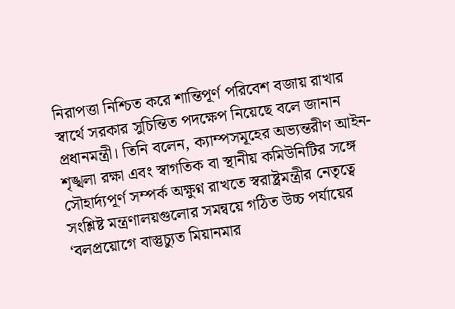নিরাপত্তা নিশ্চিত করে শান্তিপূর্ণ পরিবেশ বজায় রাখার স্বার্থে সরকার সুচিন্তিত পদক্ষেপ নিয়েছে বলে জানান প্রধানমন্ত্রী। তিনি বলেন, ক্যাম্পসমূহের অভ্যন্তরীণ আইন-শৃঙ্খলা রক্ষা এবং স্বাগতিক বা স্থানীয় কমিউনিটির সঙ্গে সৌহার্দ্যপূর্ণ সম্পর্ক অক্ষুণ্ন রাখতে স্বরাষ্ট্রমন্ত্রীর নেতৃত্বে সংশ্লিষ্ট মন্ত্রণালয়গুলোর সমন্বয়ে গঠিত উচ্চ পর্যায়ের ‘বলপ্রয়োগে বাস্তুচ্যুত মিয়ানমার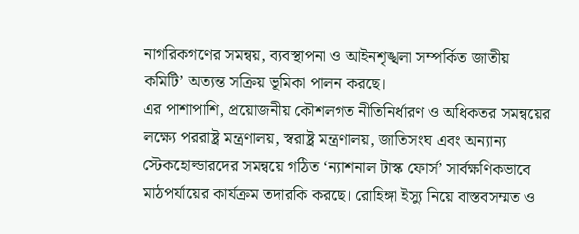নাগরিকগণের সমন্বয়, ব্যবস্থাপনা ও আইনশৃঙ্খলা সম্পর্কিত জাতীয় কমিটি’ অত্যন্ত সক্রিয় ভূমিকা পালন করছে।
এর পাশাপাশি, প্রয়োজনীয় কৌশলগত নীতিনির্ধারণ ও অধিকতর সমন্বয়ের লক্ষ্যে পররাষ্ট্র মন্ত্রণালয়, স্বরাষ্ট্র মন্ত্রণালয়, জাতিসংঘ এবং অন্যান্য স্টেকহোল্ডারদের সমন্বয়ে গঠিত ‘ন্যাশনাল টাস্ক ফোর্স’ সার্বক্ষণিকভাবে মাঠপর্যায়ের কার্যক্রম তদারকি করছে। রোহিঙ্গা ইস্যু নিয়ে বাস্তবসম্মত ও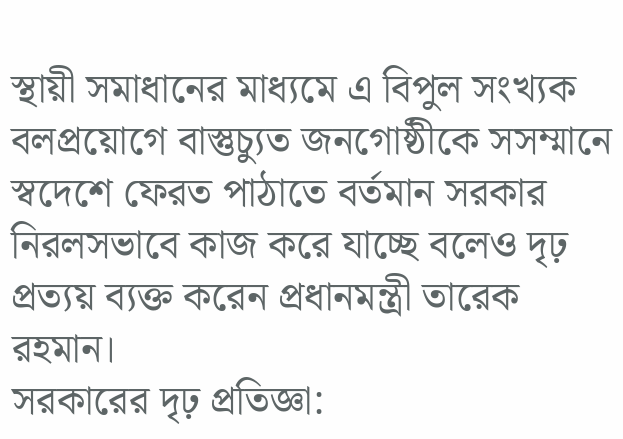স্থায়ী সমাধানের মাধ্যমে এ বিপুল সংখ্যক বলপ্রয়োগে বাস্তুচ্যুত জনগোষ্ঠীকে সসম্মানে স্বদেশে ফেরত পাঠাতে বর্তমান সরকার নিরলসভাবে কাজ করে যাচ্ছে বলেও দৃঢ় প্রত্যয় ব্যক্ত করেন প্রধানমন্ত্রী তারেক রহমান।
সরকারের দৃঢ় প্রতিজ্ঞা: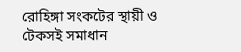রোহিঙ্গা সংকটের স্থায়ী ও টেকসই সমাধান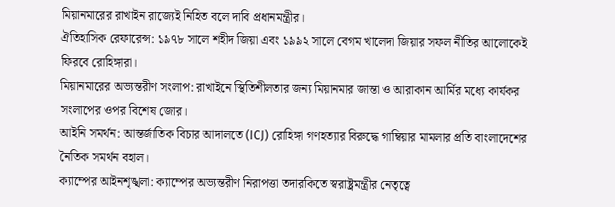মিয়ানমারের রাখাইন রাজ্যেই নিহিত বলে দাবি প্রধানমন্ত্রীর।
ঐতিহাসিক রেফারেন্স: ১৯৭৮ সালে শহীদ জিয়া এবং ১৯৯২ সালে বেগম খালেদা জিয়ার সফল নীতির আলোকেই ফিরবে রোহিঙ্গারা।
মিয়ানমারের অভ্যন্তরীণ সংলাপ: রাখাইনে স্থিতিশীলতার জন্য মিয়ানমার জান্তা ও আরাকান আর্মির মধ্যে কার্যকর সংলাপের ওপর বিশেষ জোর।
আইনি সমর্থন: আন্তর্জাতিক বিচার আদালতে (ICJ) রোহিঙ্গা গণহত্যার বিরুদ্ধে গাম্বিয়ার মামলার প্রতি বাংলাদেশের নৈতিক সমর্থন বহাল।
ক্যাম্পের আইনশৃঙ্খলা: ক্যাম্পের অভ্যন্তরীণ নিরাপত্তা তদারকিতে স্বরাষ্ট্রমন্ত্রীর নেতৃত্বে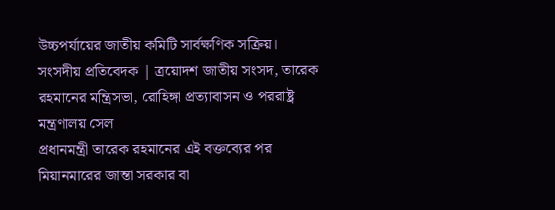উচ্চপর্যায়ের জাতীয় কমিটি সার্বক্ষণিক সক্রিয়।
সংসদীয় প্রতিবেদক | ত্রয়োদশ জাতীয় সংসদ, তারেক রহমানের মন্ত্রিসভা, রোহিঙ্গা প্রত্যাবাসন ও পররাষ্ট্র মন্ত্রণালয় সেল
প্রধানমন্ত্রী তারেক রহমানের এই বক্তব্যের পর মিয়ানমারের জান্তা সরকার বা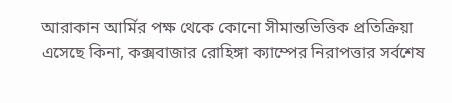আরাকান আর্মির পক্ষ থেকে কোনো সীমান্তভিত্তিক প্রতিক্রিয়া এসেছে কিনা, কক্সবাজার রোহিঙ্গা ক্যাম্পের নিরাপত্তার সর্বশেষ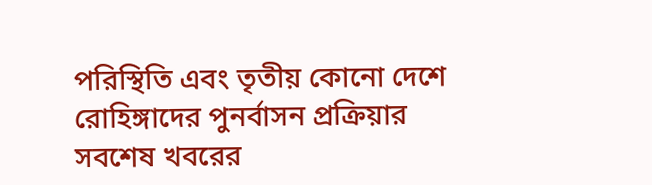পরিস্থিতি এবং তৃতীয় কোনো দেশে রোহিঙ্গাদের পুনর্বাসন প্রক্রিয়ার সবশেষ খবরের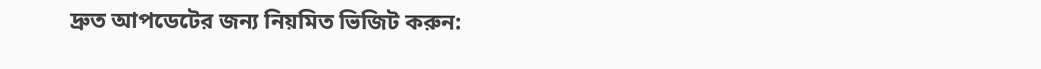দ্রুত আপডেটের জন্য নিয়মিত ভিজিট করুন: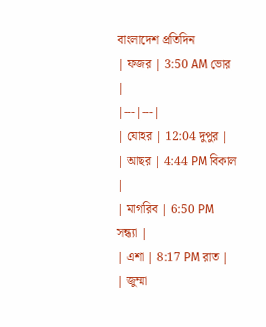বাংলাদেশ প্রতিদিন
| ফজর | 3:50 AM ভোর |
|---|---|
| যোহর | 12:04 দুপুর |
| আছর | 4:44 PM বিকাল |
| মাগরিব | 6:50 PM সন্ধ্যা |
| এশা | 8:17 PM রাত |
| জুম্মা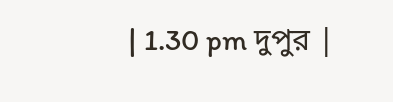| 1.30 pm দুপুর |